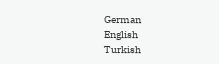German
English
Turkish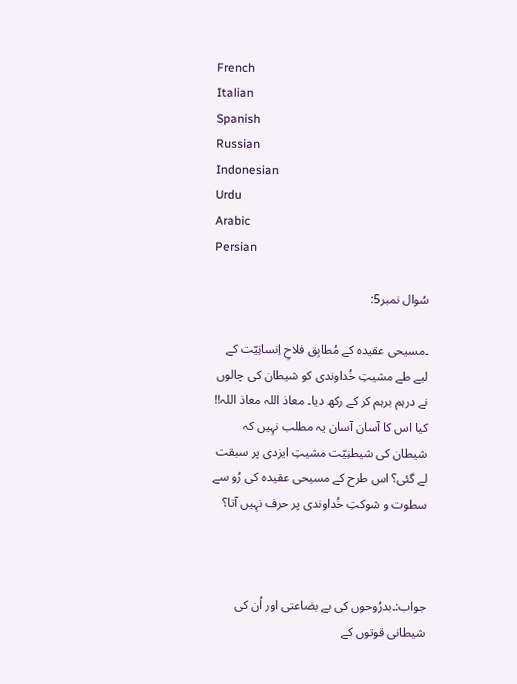French
Italian
Spanish
Russian
Indonesian
Urdu
Arabic
Persian

سُوال نمبر5:

۔مسیحی عقیدہ کے مُطابِق فلاحِ اِنسانِیّت کے لیے طے مشیتِ خُداوندی کو شیطان کی چالوں نے درہم برہم کر کے رکھ دیا۔ معاذ اللہ معاذ اللہ!! کیا اس کا آسان آسان یہ مطلب نہِیں کہ شیطان کی شیطنِیّت مشیتِ ایزدی پر سبقت لے گئی؟ اس طرح کے مسیحی عقیدہ کی رُو سے سطوت و شوکتِ خُداوندی پر حرف نہِیں آتا؟



جواب:۔بدرُوحوں کی بے بضاعتی اور اُن کی شیطانی قوتوں کے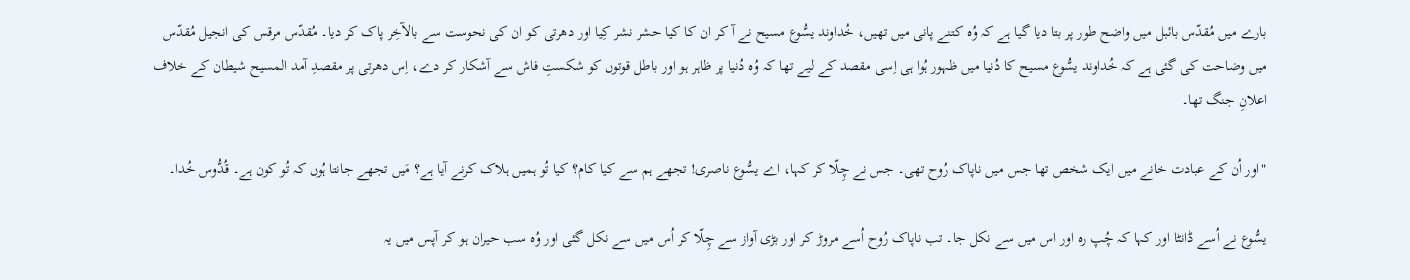بارے میں مُقدّس بائبل میں واضح طور پر بتا دیا گیا ہے کہ وُہ کتنے پانی میں تھیں، خُداوند یسُّوع مسیح نے آ کر ان کا کیا حشر نشر کِیا اور دھرتی کو ان کی نحوست سے بالآخِر پاک کر دیا۔ مُقدّس مرقس کی انجیل مُقدّس میں وضاحت کی گئی ہے کہ خُداوند یسُّوع مسیح کا دُنیا میں ظہور ہُوا ہی اِسی مقصد کے لیے تھا کہ وُہ دُنیا پر ظاہر ہو اور باطل قوتوں کو شکستِ فاش سے آشکار کر دے، اِس دھرتی پر مقصدِ آمد المسیح شیطان کے خلاف اعلانِ جنگ تھا۔

"اور اُن کے عبادت خانے میں ایک شخص تھا جس میں ناپاک رُوح تھی۔ جس نے چِلّا کر کہا، اے یسُّوع ناصری! تجھے ہم سے کیا کام؟ کیا تُو ہمیں ہلاک کرنے آیا ہے؟ مَیں تجھے جانتا ہُوں کہ تُو کون ہے۔ قُدُّوس خُدا۔

یسُّوع نے اُسے ڈانٹا اور کہا کہ چُپ رہ اور اس میں سے نکل جا۔ تب ناپاک رُوح اُسے مروڑ کر اور بڑی آواز سے چِلّا کر اُس میں سے نکل گئی اور وُہ سب حیران ہو کر آپس میں یہ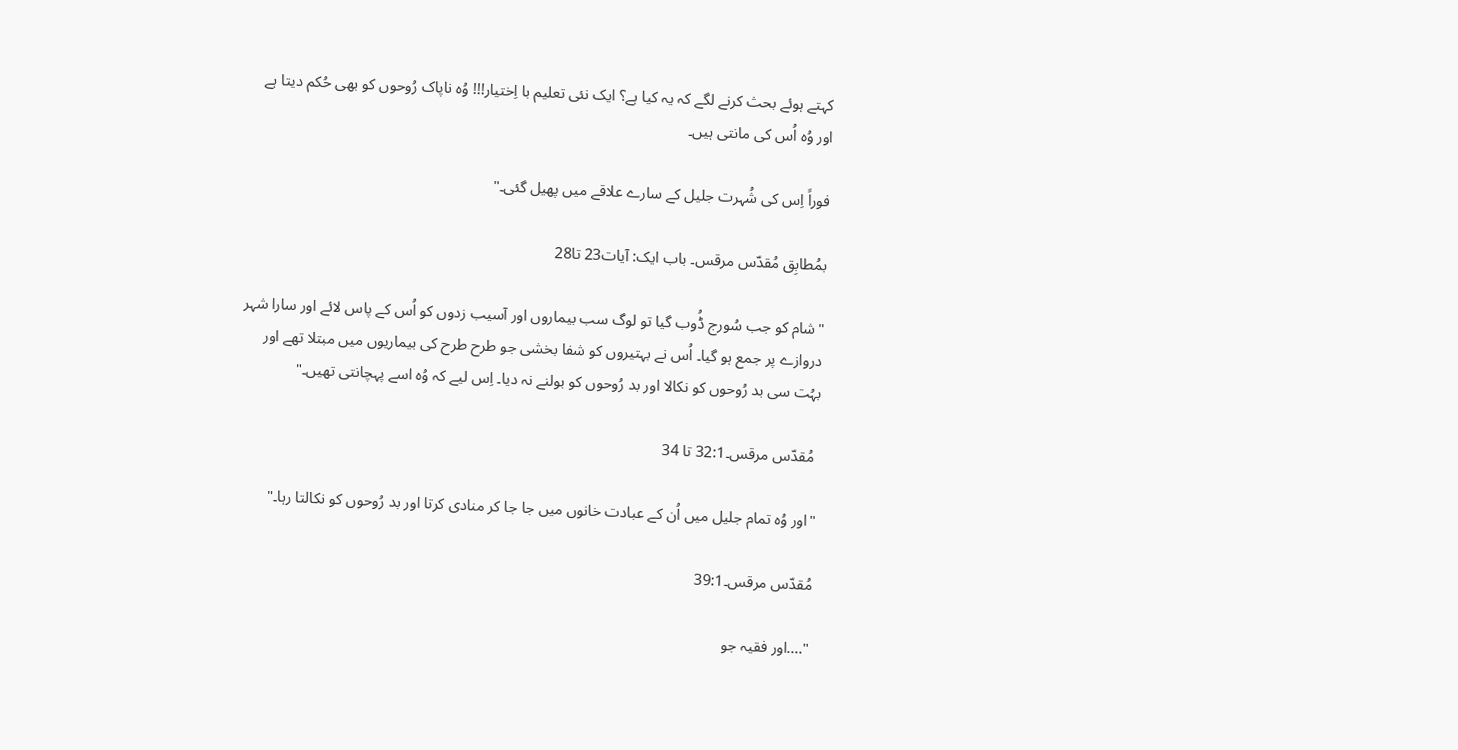کہتے ہوئے بحث کرنے لگے کہ یہ کیا ہے؟ ایک نئی تعلیم با اِختیار!!! وُہ ناپاک رُوحوں کو بھی حُکم دیتا ہے اور وُہ اُس کی مانتی ہیں۔

فوراً اِس کی شُہرت جلیل کے سارے علاقے میں پھیل گئی۔"

بمُطابِق مُقدّس مرقس۔ باب ایک: آیات23 تا28

"شام کو جب سُورج ڈُوب گیا تو لوگ سب بیماروں اور آسیب زدوں کو اُس کے پاس لائے اور سارا شہر دروازے پر جمع ہو گیا۔ اُس نے بہتیروں کو شفا بخشی جو طرح طرح کی بیماریوں میں مبتلا تھے اور بہُت سی بد رُوحوں کو نکالا اور بد رُوحوں کو بولنے نہ دیا۔ اِس لیے کہ وُہ اسے پہچانتی تھیں۔"

 مُقدّس مرقس۔32:1 تا 34

"اور وُہ تمام جلیل میں اُن کے عبادت خانوں میں جا جا کر منادی کرتا اور بد رُوحوں کو نکالتا رہا۔"

مُقدّس مرقس۔39:1

"....اور فقیہ جو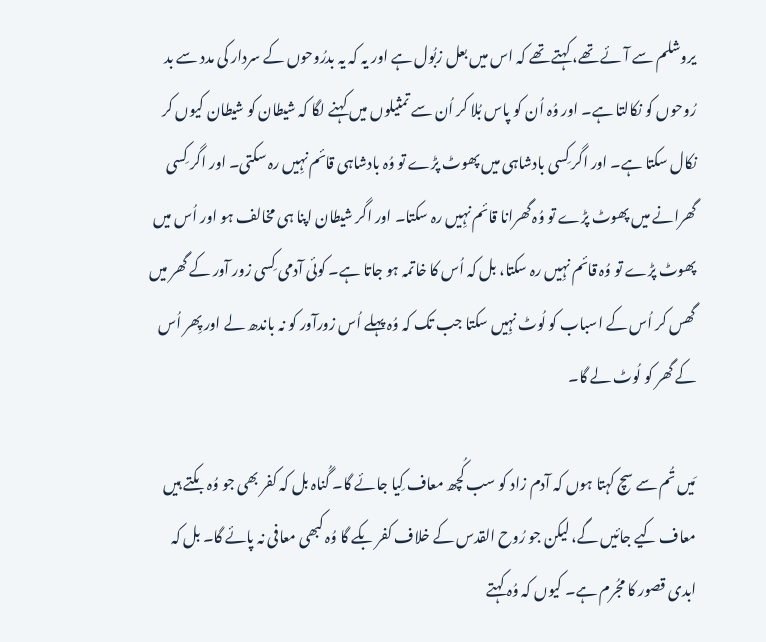یروشلم سے آئے تھے، کہتے تھے کہ اس میں بعل زبُول ہے اور یہ کہ یہ بدرُوحوں کے سردار کی مدد سے بد رُوحوں کو نکالتا ہے۔ اور وُہ اُن کو پاس بُلا کر اُن سے تمثیلوں میں کہنے لگا کہ شیطان کو شیطان کیوں کر نکال سکتا ہے۔ اور اگر کِسی بادشاہی میں پھوٹ پڑے تو وُہ بادشاہی قائم نہِیں رہ سکتی۔ اور اگر کِسی گھرانے میں پھوٹ پڑے تو وُہ گھرانا قائم نہِیں رہ سکتا۔ اور اگر شیطان اپنا ہی مخالف ہو اور اُس میں پھوٹ پڑے تو وُہ قائم نہِیں رہ سکتا، بل کہ اُس کا خاتمہ ہو جاتا ہے۔ کوئی آدمی کِسی زور آور کے گھر میں گھس کر اُس کے اسباب کو لُوٹ نہِیں سکتا جب تک کہ وُہ پہلے اُس زورآور کو نہ باندھ لے اور پِھر اُس کے گھر کو لُوٹ لے گا۔

مَیں تُم سے سچ کہتا ہوں کہ آدم زاد کو سب کُچھ معاف کِیا جائے گا۔ گُناہ بل کہ کفر بھی جو وُہ بکتے ہیں معاف کیے جائیں گے، لیکن جو رُوح القدس کے خلاف کفر بکے گا وُہ کبھی معافی نہ پائے گا۔ بل کہ ابدی قصور کا مجُرم ہے۔ کیوں کہ وُہ کہتے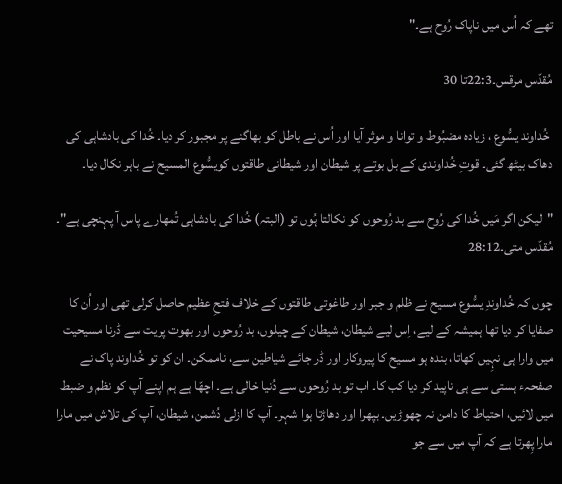تھے کہ اُس میں ناپاک رُوح ہے۔"

مُقدّس مرقس۔22:3تا 30

 خُداوند یسُّوع ، زیادہ مضبُوط و توانا و موثر آیا اور اُس نے باطل کو بھاگنے پر مجبور کر دیا۔ خُدا کی بادشاہی کی دھاک بیٹھ گئی۔ قوتِ خُداوندی کے بل بوتے پر شیطان اور شیطانی طاقتوں کویسُّوع المسیح نے باہر نکال دیا۔

"لیکن اگر مَیں خُدا کی رُوح سے بد رُوحوں کو نکالتا ہُوں تو (البتہ) خُدا کی بادشاہی تُمھارے پاس آ پہنچی ہے"۔ مُقدّس متی۔28:12

چوں کہ خُداوندِ یسُّوع مسیح نے ظلم و جبر اور طاغوتی طاقتوں کے خلاف فتحِ عظیم حاصل کرلی تھی اور اُن کا صفایا کر دیا تھا ہمیشہ کے لیے، اِس لیے شیطان، شیطان کے چیلوں، بد رُوحوں اور بھوت پریت سے ڈرنا مسیحیت میں وارا ہی نہِیں کھاتا، بندہ ہو مسیح کا پیروکار اور ڈر جائے شیاطین سے، ناممکن۔ ان کو تو خُداوند پاک نے صفحہء ہستی سے ہی ناپید کر دیا کب کا۔ اب تو بد رُوحوں سے دُنیا خالی ہے۔ اچھّا ہے ہم اپنے آپ کو نظم و ضبط میں لائیں، احتیاط کا دامن نہ چھوڑیں۔ بپھرا اور دھاڑتا ہوا شہر۔ آپ کا ازلی دُشمن، شیطان، آپ کی تلاش میں مارا مارا پِھرتا ہے کہ آپ میں سے جو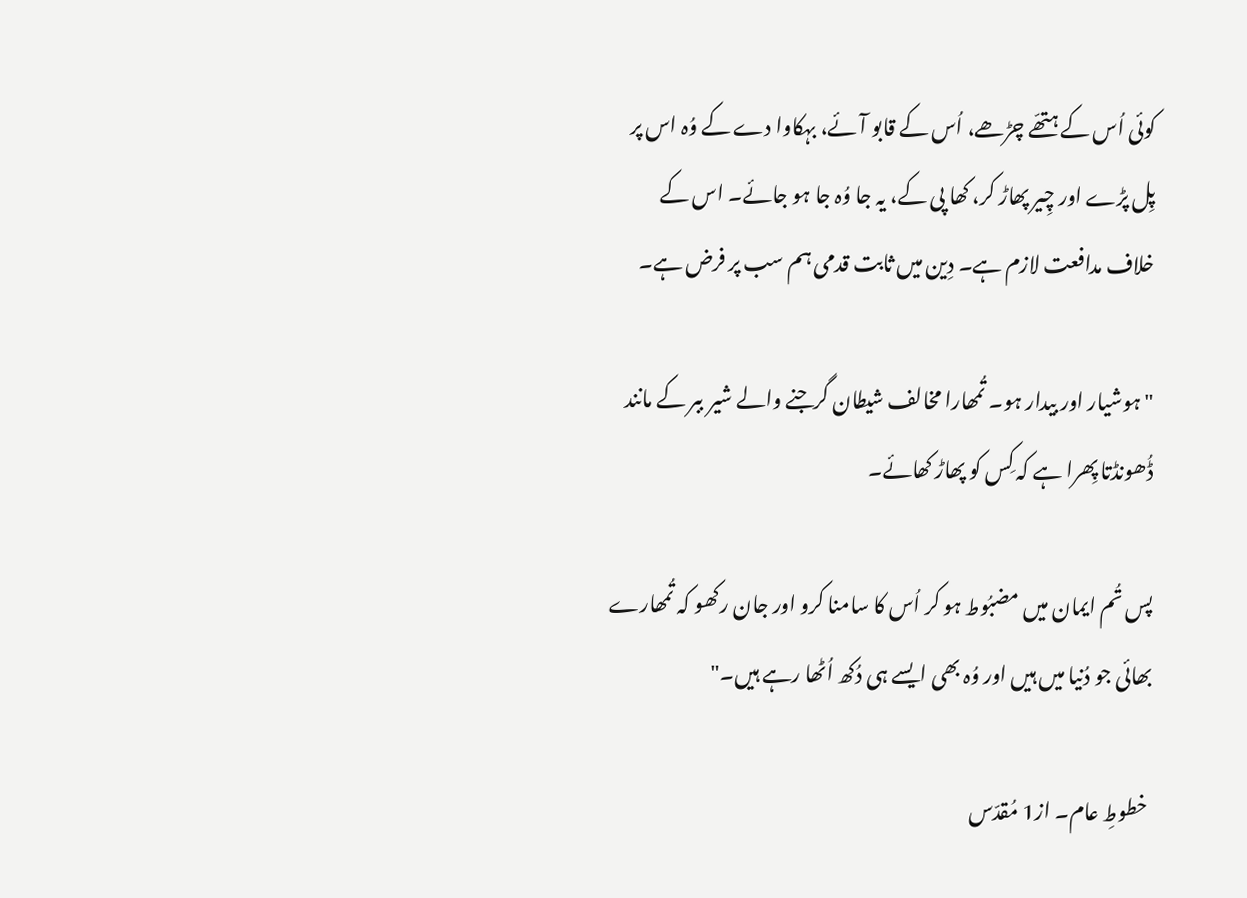کوئی اُس کے ہتھّے چڑھے، اُس کے قابو آئے، بہکاوا دے کے وُہ اس پر پِل پڑے اور چِیر پھاڑ کر، کھا پی کے، یہ جا وُہ جا ہو جائے۔ اس کے خلاف مدافعت لازم ہے۔ دِین میں ثابت قدمی ہم سب پر فرض ہے۔

"ہوشیار اور بیدار ہو۔ تُمھارا مخالف شیطان گرجنے والے شیر ببر کے مانند ڈُھونڈتا پِھرا ہے کہ کِس کو پھاڑ کھائے۔

پس تُم ایمان میں مضبُوط ہو کر اُس کا سامنا کرو اور جان رکھو کہ تُمھارے بھائی جو دُنیا میں ہیں اور وُہ بھی ایسے ہی دُکھ اُٹھا رہے ہیں۔"

 خطوطِ عام۔ از1 مُقدّس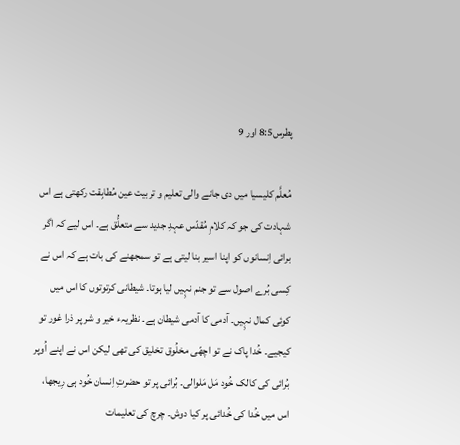پطرس8:5 اور 9

مُعلَّم کلیسیا میں دی جانے والی تعلیم و تربیت عین مُطابِقت رکھتی ہے اس شہادت کی جو کہ کلامِ مُقدّس عہدِ جدید سے متعلُّق ہے۔ اس لیے کہ اگر برائی اِنسانوں کو اپنا اسیر بنا لیتی ہے تو سمجھنے کی بات ہے کہ اس نے کِسی بُرے اصول سے تو جنم نہِیں لیا ہوتا۔ شیطانی کرتوتوں کا اس میں کوئی کمال نہِیں۔ آدمی کا آدمی شیطان ہے۔ نظریہء خیر و شر پر ذرا غور تو کیجیے۔ خُدا پاک نے تو اچھّی مخلُوق تخلیق کی تھی لیکن اس نے اپنے اُوپر بُرائی کی کالک خُود مَل مَلوالی۔ بُرائی پر تو حضرتِ اِنسان خُود ہی رِیجھا، اس میں خُدا کی خُدائی پر کیا دوش۔ چرچ کی تعلیمات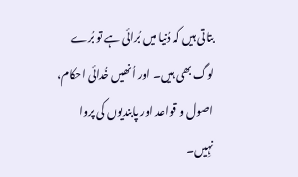بتاتی ہیں کہ دُنیا میں بُرائی ہے تو بُرے لوگ بھی ہیں۔ اور اُنھیں خُدائی احکام، اصول و قواعد اور پابندیوں کی پروا نہِیں۔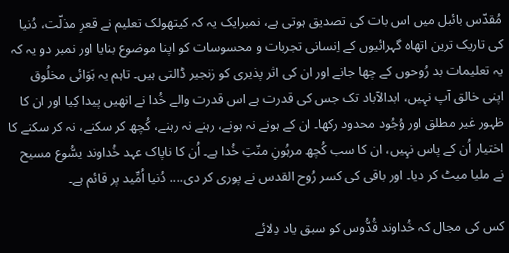مُقدّس بائبل میں اس بات کی تصدیق ہوتی ہے، نمبرایک یہ کہ کیتھولک تعلیم نے قعرِ مذلّت، دُنیا کی تاریک ترین اتھاہ گہرائیوں کے اِنسانی تجربات و محسوسات کو اپنا موضوع بنایا اور نمبر دو یہ کہ یہ تعلیمات بد رُوحوں کے چھا جانے اور ان کی اثر پذیری کو زنجیر ڈالتی ہیں۔ تاہم یہ ہَوَائی مخلُوق اپنی خالق آپ نہِیں، ابدالآباد تک جس کی قدرت ہے اس قدرت والے خُدا نے انھیں پیدا کِیا اور ان کا ظہور غیر مطلق اور وُجُود محدود رکھا۔ ان کے ہونے نہ ہونے، رہنے نہ رہنے، کُچھ کر سکنے، نہ کر سکنے کا اختیار اُن کے پاس نہِیں، ان کا سب کُچھ مرہُونِ منّتِ خُدا ہے۔ اُن کا ناپاک عہد خُداوند یسُّوع مسیح نے ملیا میٹ کر دیا۔ اور باقی کی کسر رُوح القدس نے پوری کر دی.... دُنیا اُمِّید پر قائم ہے۔

کس کی مجال کہ خُداوند قُدُّوس کو سبق یاد دِلائے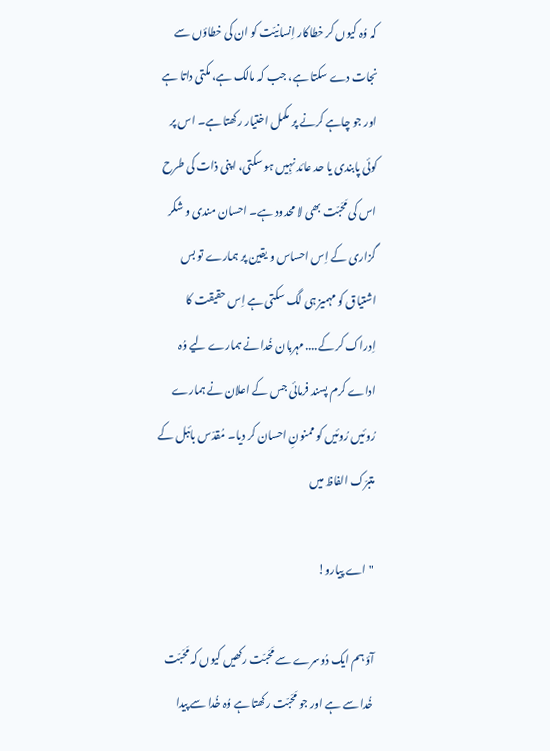کہ وُہ کیوں کر خطاکار اِنسانِیّت کو ان کی خطاؤں سے نجات دے سکتا ہے، جب کہ مالک ہے، مکتی داتا ہے اور جو چاہے کرنے پر مکمل اختیار رکھتا ہے۔ اس پر کوئی پابندی یا حد عائد نہِیں ہو سکتی، اپنی ذات کی طرح اس کی مَحَبّت بھی لا محدود ہے۔ احسان مندی و شکر گزاری کے اِس احساس و یقین پر ہمارے تو بس اشتیاق کو مہمیز ہی لگ سکتی ہے اِس حقیقت کا اِدراک کر کے.... مہربان خُدا نے ہمارے لیے وُہ اداے کرم پسند فرمائی جس کے اعلان نے ہمارے رُوئیں رُوئیں کو ممنونِ احسان کر دیا۔ مُقدّس بائبل کے متبرّک الفاظ میں

"اے پیارو!

آؤ ہم ایک دُوسرے سے مَحَبّت رکھیں کیوں کہ مَحَبّت خُدا سے ہے اور جو مَحَبّت رکھتا ہے وُہ خُدا سے پیدا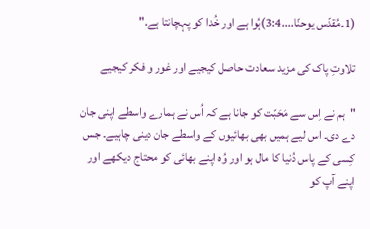(1۔مُقدّس یوحنّا....3:4)ہُوا ہے اور خُدا کو پہچانتا ہے."

تلاوتِ پاک کی مزید سعادت حاصل کیجیے اور غور و فکر کیجیے

"ہم نے اِس سے مَحَبّت کو جانا ہے کہ اُس نے ہمارے واسطے اپنی جان دے دی۔ اس لیے ہمیں بھی بھائیوں کے واسطے جان دینی چاہیے۔ جس کِسی کے پاس دُنیا کا مال ہو اور وُہ اپنے بھائی کو محتاج دیکھے اور اپنے آپ کو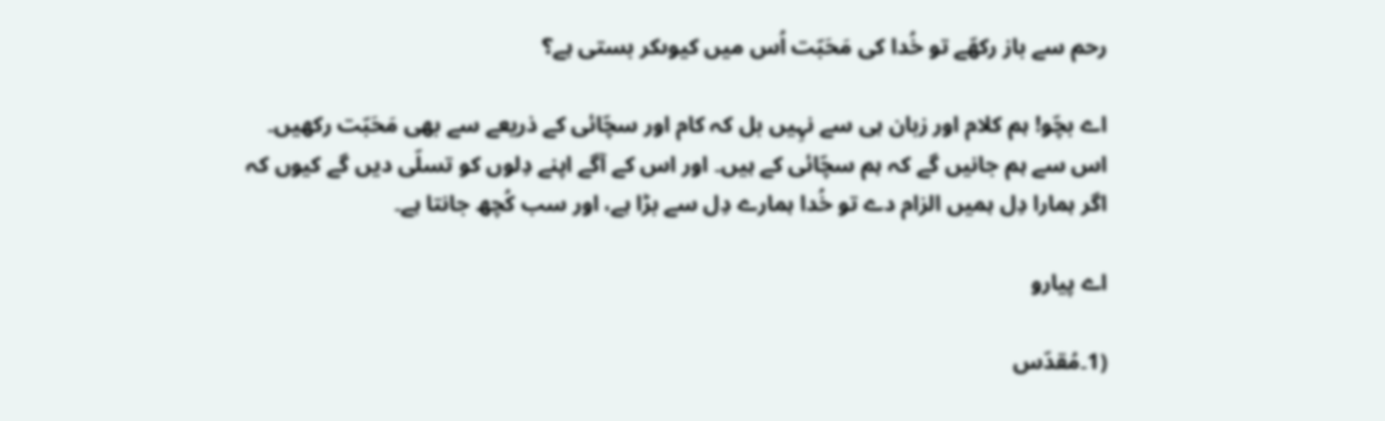رحم سے باز رکھّے تو خُدا کی مَحَبّت اُس میں کیوںکر بستی ہے؟

اے بچّو! ہم کلام اور زبان ہی سے نہِیں بل کہ کام اور سچّائی کے ذریعے سے بھی مَحَبّت رکھیں۔ اس سے ہم جانیں گے کہ ہم سچّائی کے ہیں۔ اور اس کے آگے اپنے دِلوں کو تسلّی دیں گے کیوں کہ اگر ہمارا دِل ہمیں الزام دے تو خُدا ہمارے دِل سے بڑا ہے، اور سب کُچھ جانتا ہے۔

اے پیارو

(1۔مُقدّس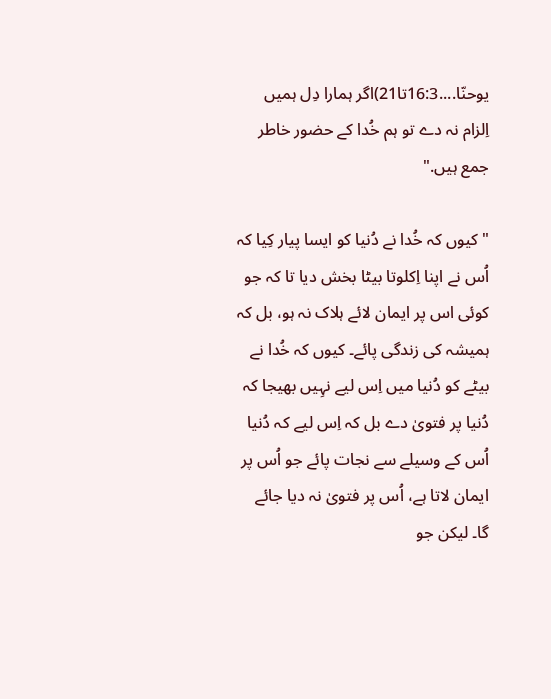یوحنّا....16:3تا21)اگر ہمارا دِل ہمیں اِلزام نہ دے تو ہم خُدا کے حضور خاطر جمع ہیں."

"کیوں کہ خُدا نے دُنیا کو ایسا پیار کِیا کہ اُس نے اپنا اِکلوتا بیٹا بخش دیا تا کہ جو کوئی اس پر ایمان لائے ہلاک نہ ہو، بل کہ ہمیشہ کی زندگی پائے۔ کیوں کہ خُدا نے بیٹے کو دُنیا میں اِس لیے نہِیں بھیجا کہ دُنیا پر فتویٰ دے بل کہ اِس لیے کہ دُنیا اُس کے وسیلے سے نجات پائے جو اُس پر ایمان لاتا ہے، اُس پر فتویٰ نہ دیا جائے گا۔ لیکن جو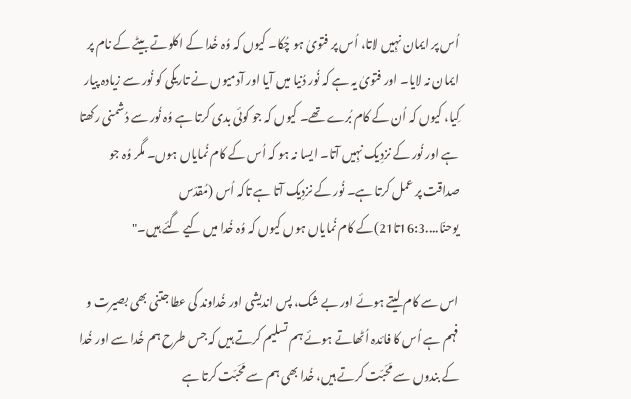اُس پر ایمان نہِیں لاتا، اُس پر فتویٰ ہو چُکا۔ کیوں کہ وُہ خُدا کے اکلوتے بیٹے کے نام پر ایمان نہ لایا۔ اور فتویٰ یہ ہے کہ نُور دُنیا میں آیا اور آدمیوں نے تاریکی کو نُور سے زیادہ پیار کِیا، کیوں کہ اُن کے کام بُرے تھے۔ کیوں کہ جو کوئی بدی کرتا ہے وُہ نُور سے دُشمنی رکھتا ہے اور نُور کے نزدِیک نہِیں آتا۔ ایسا نہ ہو کہ اُس کے کام نُمایاں ہوں۔ مگر وُہ جو صداقت پر عمل کرتا ہے۔ نُور کے نزدِیک آتا ہے تاکہ اُس (مُقدّس یوحنّا....16:3تا21)کے کام نُمایاں ہوں کیوں کہ وُہ خُدا میں کیے گئے ہیں۔"

اس سے کام لیتے ہوئے اور بے شک، پس اندیشی اور خُداوند کی عطا جتنی بھی بصیرت و فہم ہے اُس کا فائدہ اُٹھاتے ہوئے ہم تسلیم کرتے ہیں کہ جس طرح ہم خُدا سے اور خُدا کے بندوں سے مَحَبّت کرتے ہیں، خُدا بھی ہم سے مَحَبّت کرتا ہے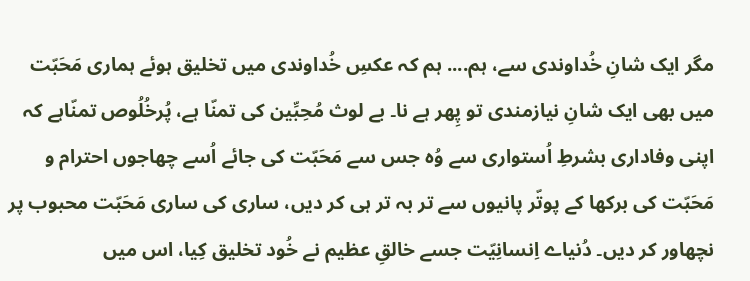مگر ایک شانِ خُداوندی سے، ہم.... ہم کہ عکسِ خُداوندی میں تخلیق ہوئے ہماری مَحَبّت میں بھی ایک شانِ نیازمندی تو پِھر ہے نا۔ بے لوث مُحِبِّین کی تمنّا ہے، پُرخُلُوص تمنّاہے کہ اپنی وفاداری بشرطِ اُستواری سے وُہ جس سے مَحَبّت کی جائے اُسے چھاجوں احترام و مَحَبّت کی برکھا کے پوتّر پانیوں سے تر بہ تر ہی کر دیں، ساری کی ساری مَحَبّت محبوب پر نچھاور کر دیں۔ دُنیاے اِنسانِیّت جسے خالقِ عظیم نے خُود تخلیق کِیا، اس میں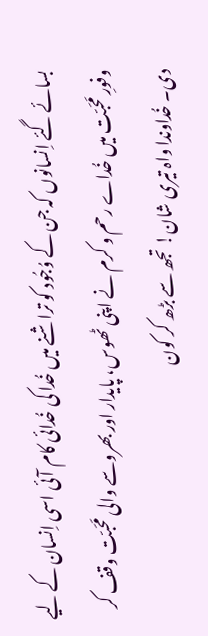بسائے گئے اِنسانوں کہ جن کے وُجُود کو تراشنے میں خُدا کی خُدائی کام آئی اسی اِنسان کے لیے وفورِ مَحَبّت میں خُداے رحم و کرم نے اپنی ٹھوس، پایدار اور بھروسے والی مَحَبّت وقف کر دی۔ خُداوندا واہ تیری شان! تجھ سے بڑھ کر کون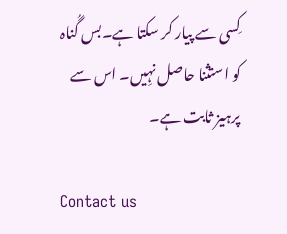کِسی سے پیار کر سکتا ہے۔بس گُناہ کو استثنا حاصل نہِیں۔ اس سے پرہیز ثابت ہے۔

Contact us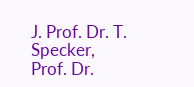J. Prof. Dr. T. Specker,
Prof. Dr.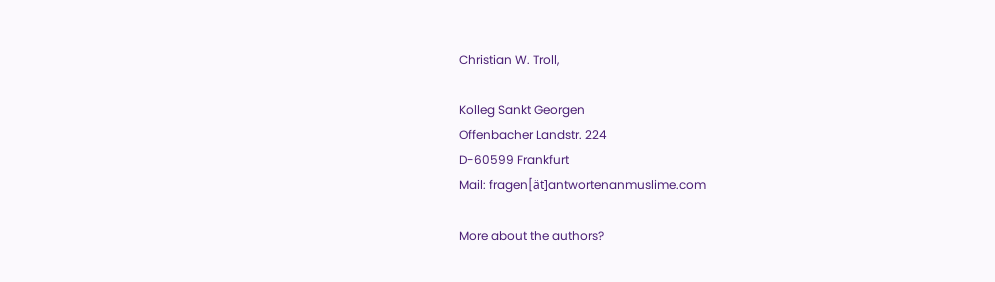Christian W. Troll,

Kolleg Sankt Georgen
Offenbacher Landstr. 224
D-60599 Frankfurt
Mail: fragen[ät]antwortenanmuslime.com

More about the authors?